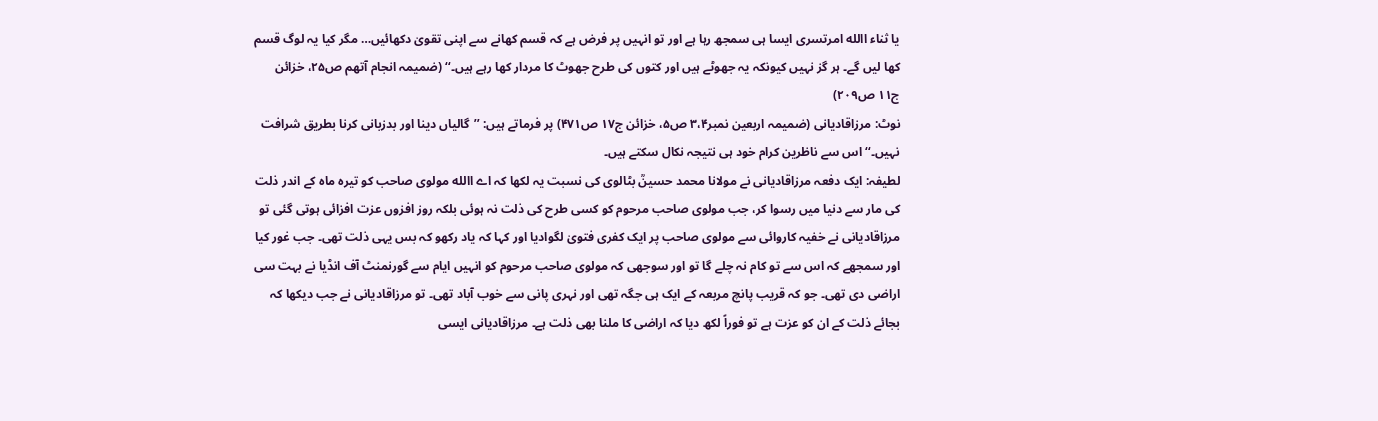یا ثناء االله امرتسری ایسا ہی سمجھ رہا ہے اور تو انہیں پر فرض ہے کہ قسم کھانے سے اپنی تقویٰ دکھائیں… مگر کیا یہ لوگ قسم کھا لیں گے۔ ہر گز نہیں کیونکہ یہ جھوٹے ہیں اور کتوں کی طرح جھوٹ کا مردار کھا رہے ہیں۔‘‘ (ضمیمہ انجام آتھم ص۲۵، خزائن ج۱۱ ص۲۰۹)
نوٹ: مرزاقادیانی (ضمیمہ اربعین نمبر۳،۴ ص۵، خزائن ج۱۷ ص۴۷۱) پر فرماتے ہیں: ’’گالیاں دینا اور بدزبانی کرنا بطریق شرافت نہیں۔‘‘ اس سے ناظرین کرام خود ہی نتیجہ نکال سکتے ہیں۔
لطیفہ: ایک دفعہ مرزاقادیانی نے مولانا محمد حسینؒ بٹالوی کی نسبت یہ لکھا کہ اے االله مولوی صاحب کو تیرہ ماہ کے اندر ذلت کی مار سے دنیا میں رسوا کر، جب مولوی صاحب مرحوم کو کسی طرح کی ذلت نہ ہوئی بلکہ روز افزوں عزت افزائی ہوتی گئی تو مرزاقادیانی نے خفیہ کاروائی سے مولوی صاحب پر ایک کفری فتویٰ لگوادیا اور کہا کہ یاد رکھو کہ بس یہی ذلت تھی۔ جب غور کیا اور سمجھے کہ اس سے تو کام نہ چلے گا تو اور سوجھی کہ مولوی صاحب مرحوم کو انہیں ایام سے گورنمنٹ آف انڈیا نے بہت سی اراضی دی تھی۔ جو کہ قریب پانچ مربعہ کے ایک ہی جگہ تھی اور نہری پانی سے خوب آباد تھی۔ تو مرزاقادیانی نے جب دیکھا کہ بجائے ذلت کے ان کو عزت ہے تو فوراً لکھ دیا کہ اراضی کا ملنا بھی ذلت ہے۔ مرزاقادیانی ایسی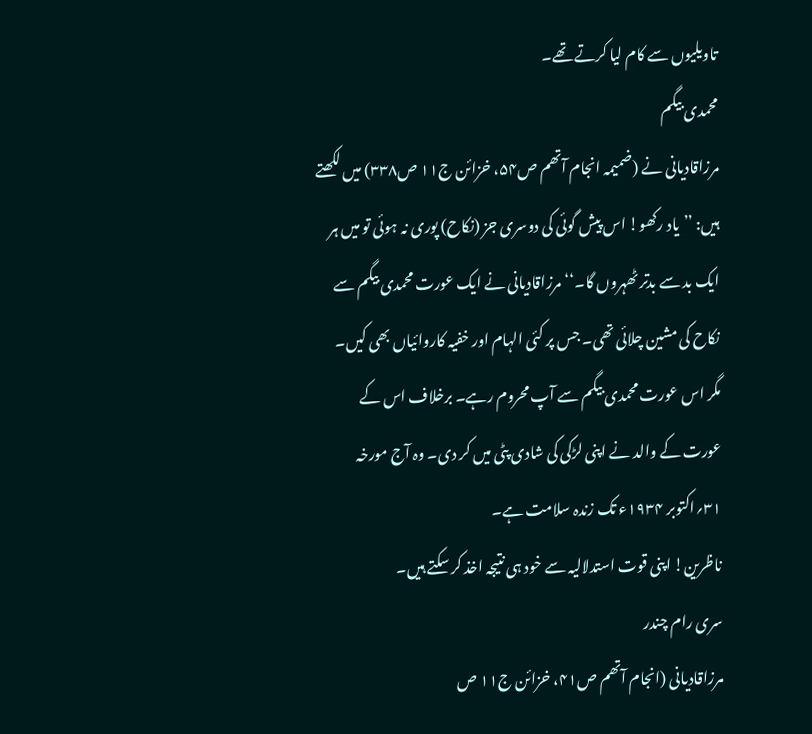تاویلیوں سے کام لیا کرتے تھے۔
محمدی بیگم
مرزاقادیانی نے (ضمیمہ انجام آتھم ص۵۴، خزائن ج۱۱ ص۳۳۸) میں لکھتے ہیں: ’’یاد رکھو! اس پیش گوئی کی دوسری جز (نکاح) پوری نہ ہوئی تو میں ہر ایک بد سے بدتر ٹھہروں گا۔‘‘ مرزاقادیانی نے ایک عورت محمدی بیگم سے نکاح کی مشین چلائی تھی۔ جس پر کئی الہام اور خفیہ کاروائیاں بھی کیں۔ مگر اس عورت محمدی بیگم سے آپ محروم رہے۔ برخلاف اس کے عورت کے والد نے اپنی لڑکی کی شادی پٹی میں کر دی۔ وہ آج مورخہ ۳۱؍اکتوبر ۱۹۳۴ء تک زندہ سلامت ہے۔
ناظرین! اپنی قوت استدلالیہ سے خود ہی نتیجہ اخذ کر سکتے ہیں۔
سری رام چندر
مرزاقادیانی (انجام آتھم ص۴۱، خزائن ج۱۱ ص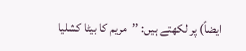ایضاً) پر لکھتے ہیں: ’’مریم کا بیٹا کشلیا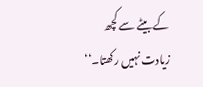کے بیٹے سے کچھ زیادت نہیں رکھتا۔‘‘